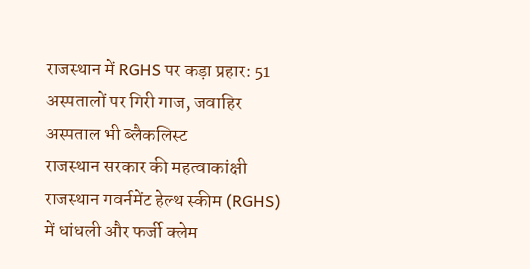राजस्थान में RGHS पर कड़ा प्रहार: 51 अस्पतालों पर गिरी गाज, जवाहिर अस्पताल भी ब्लैकलिस्ट
राजस्थान सरकार की महत्वाकांक्षी राजस्थान गवर्नमेंट हेल्थ स्कीम (RGHS) में धांधली और फर्जी क्लेम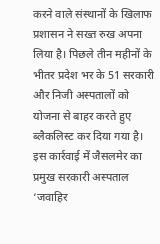करने वाले संस्थानों के खिलाफ प्रशासन ने सख्त रुख अपना लिया है। पिछले तीन महीनों के भीतर प्रदेश भर के 51 सरकारी और निजी अस्पतालों को योजना से बाहर करते हुए ब्लैकलिस्ट कर दिया गया है। इस कार्रवाई में जैसलमेर का प्रमुख सरकारी अस्पताल ‘जवाहिर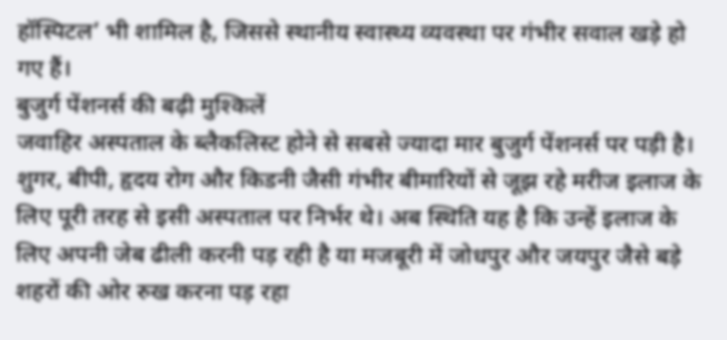हॉस्पिटल’ भी शामिल है, जिससे स्थानीय स्वास्थ्य व्यवस्था पर गंभीर सवाल खड़े हो गए हैं।
बुजुर्ग पेंशनर्स की बढ़ी मुश्किलें
जवाहिर अस्पताल के ब्लैकलिस्ट होने से सबसे ज्यादा मार बुजुर्ग पेंशनर्स पर पड़ी है। शुगर, बीपी, हृदय रोग और किडनी जैसी गंभीर बीमारियों से जूझ रहे मरीज इलाज के लिए पूरी तरह से इसी अस्पताल पर निर्भर थे। अब स्थिति यह है कि उन्हें इलाज के लिए अपनी जेब ढीली करनी पड़ रही है या मजबूरी में जोधपुर और जयपुर जैसे बड़े शहरों की ओर रुख करना पड़ रहा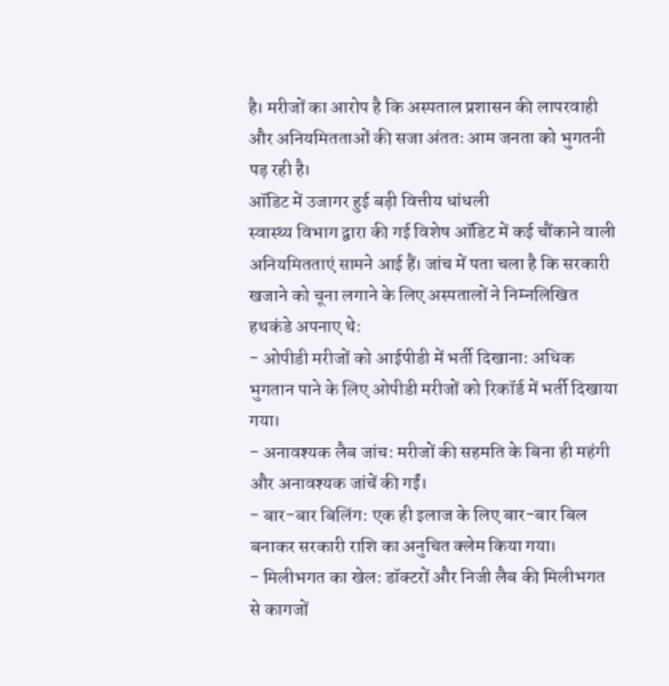है। मरीजों का आरोप है कि अस्पताल प्रशासन की लापरवाही और अनियमितताओं की सजा अंततः आम जनता को भुगतनी पड़ रही है।
ऑडिट में उजागर हुई बड़ी वित्तीय धांधली
स्वास्थ्य विभाग द्वारा की गई विशेष ऑडिट में कई चौंकाने वाली अनियमितताएं सामने आई हैं। जांच में पता चला है कि सरकारी खजाने को चूना लगाने के लिए अस्पतालों ने निम्नलिखित हथकंडे अपनाए थे:
- ओपीडी मरीजों को आईपीडी में भर्ती दिखाना: अधिक भुगतान पाने के लिए ओपीडी मरीजों को रिकॉर्ड में भर्ती दिखाया गया।
- अनावश्यक लैब जांच: मरीजों की सहमति के बिना ही महंगी और अनावश्यक जांचें की गईं।
- बार-बार बिलिंग: एक ही इलाज के लिए बार-बार बिल बनाकर सरकारी राशि का अनुचित क्लेम किया गया।
- मिलीभगत का खेल: डॉक्टरों और निजी लैब की मिलीभगत से कागजों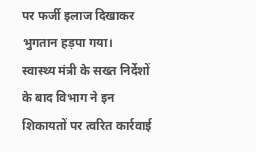पर फर्जी इलाज दिखाकर भुगतान हड़पा गया।
स्वास्थ्य मंत्री के सख्त निर्देशों के बाद विभाग ने इन शिकायतों पर त्वरित कार्रवाई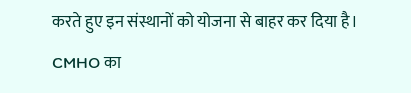करते हुए इन संस्थानों को योजना से बाहर कर दिया है।
CMHO का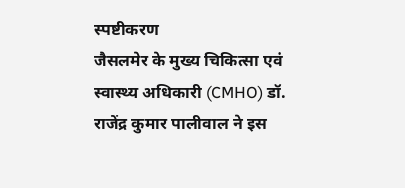स्पष्टीकरण
जैसलमेर के मुख्य चिकित्सा एवं स्वास्थ्य अधिकारी (CMHO) डॉ. राजेंद्र कुमार पालीवाल ने इस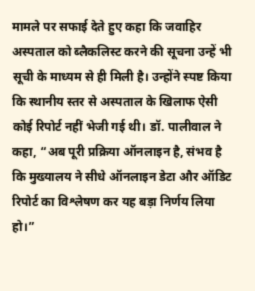मामले पर सफाई देते हुए कहा कि जवाहिर अस्पताल को ब्लैकलिस्ट करने की सूचना उन्हें भी सूची के माध्यम से ही मिली है। उन्होंने स्पष्ट किया कि स्थानीय स्तर से अस्पताल के खिलाफ ऐसी कोई रिपोर्ट नहीं भेजी गई थी। डॉ. पालीवाल ने कहा, “अब पूरी प्रक्रिया ऑनलाइन है, संभव है कि मुख्यालय ने सीधे ऑनलाइन डेटा और ऑडिट रिपोर्ट का विश्लेषण कर यह बड़ा निर्णय लिया हो।”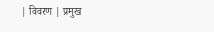| विवरण | प्रमुख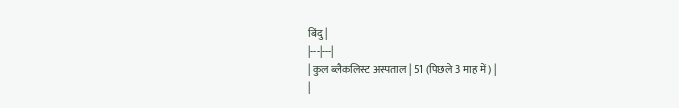बिंदु |
|---|---|
| कुल ब्लैकलिस्ट अस्पताल | 51 (पिछले 3 माह में) |
|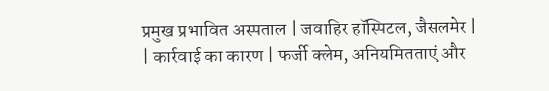प्रमुख प्रभावित अस्पताल | जवाहिर हॉस्पिटल, जैसलमेर |
| कार्रवाई का कारण | फर्जी क्लेम, अनियमितताएं और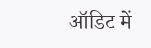ऑडिट में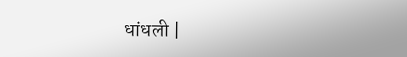धांधली |